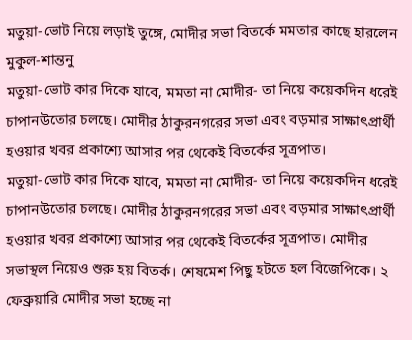মতুয়া-ভোট নিয়ে লড়াই তুঙ্গে, মোদীর সভা বিতর্কে মমতার কাছে হারলেন মুকুল-শান্তনু
মতুয়া-ভোট কার দিকে যাবে, মমতা না মোদীর- তা নিয়ে কয়েকদিন ধরেই চাপানউতোর চলছে। মোদীর ঠাকুরনগরের সভা এবং বড়মার সাক্ষাৎপ্রার্থী হওয়ার খবর প্রকাশ্যে আসার পর থেকেই বিতর্কের সূত্রপাত।
মতুয়া-ভোট কার দিকে যাবে, মমতা না মোদীর- তা নিয়ে কয়েকদিন ধরেই চাপানউতোর চলছে। মোদীর ঠাকুরনগরের সভা এবং বড়মার সাক্ষাৎপ্রার্থী হওয়ার খবর প্রকাশ্যে আসার পর থেকেই বিতর্কের সূত্রপাত। মোদীর সভাস্থল নিয়েও শুরু হয় বিতর্ক। শেষমেশ পিছু হটতে হল বিজেপিকে। ২ ফেব্রুয়ারি মোদীর সভা হচ্ছে না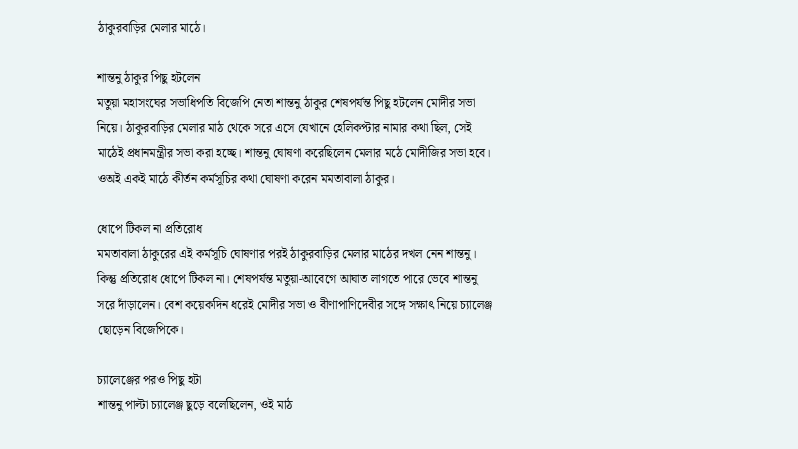ঠাকুরবাড়ির মেলার মাঠে।

শান্তনু ঠাকুর পিছু হটলেন
মতুয়া মহাসংঘের সভাধিপতি বিজেপি নেতা শান্তনু ঠাকুর শেষপর্যন্ত পিছু হটলেন মোদীর সভা নিয়ে। ঠাকুরবাড়ির মেলার মাঠ থেকে সরে এসে যেখানে হেলিকপ্টার নামার কথা ছিল, সেই মাঠেই প্রধানমন্ত্রীর সভা করা হচ্ছে। শান্তনু ঘোষণা করেছিলেন মেলার মঠে মোদীজির সভা হবে। ওঅই একই মাঠে কীর্তন কর্মসূচির কথা ঘোষণা করেন মমতাবালা ঠাকুর।

ধোপে টিকল না প্রতিরোধ
মমতাবালা ঠাকুরের এই কর্মসূচি ঘোষণার পরই ঠাকুরবাড়ির মেলার মাঠের দখল নেন শান্তনু। কিন্তু প্রতিরোধ ধোপে টিকল না। শেষপর্যন্ত মতুয়া-আবেগে আঘাত লাগতে পারে ভেবে শান্তনু সরে দাঁড়ালেন। বেশ কয়েকদিন ধরেই মোদীর সভা ও বীণাপাণিদেবীর সঙ্গে সক্ষাৎ নিয়ে চ্যালেঞ্জ ছোড়েন বিজেপিকে।

চ্যালেঞ্জের পরও পিছু হটা
শান্তনু পাল্টা চ্যালেঞ্জ ছুড়ে বলেছিলেন, ওই মাঠ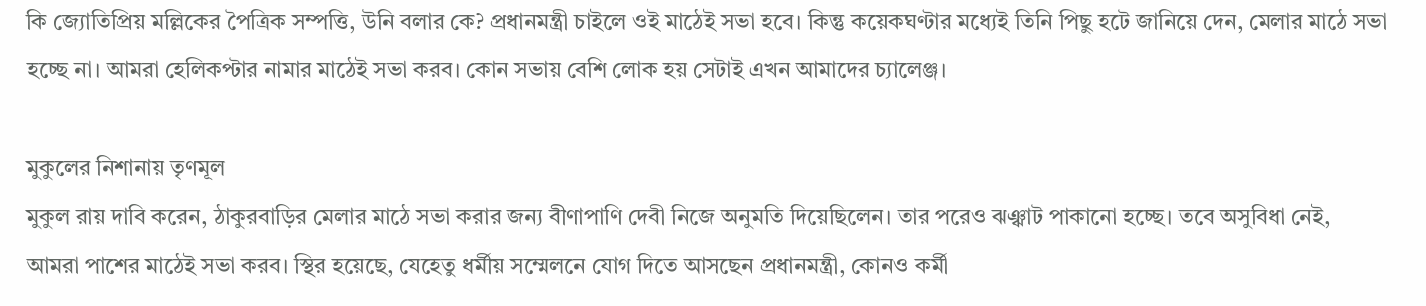কি জ্যোতিপ্রিয় মল্লিকের পৈত্রিক সম্পত্তি, উনি বলার কে? প্রধানমন্ত্রী চাইলে ওই মাঠেই সভা হবে। কিন্তু কয়েকঘণ্টার মধ্যেই তিনি পিছু হটে জানিয়ে দেন, মেলার মাঠে সভা হচ্ছে না। আমরা হেলিকপ্টার নামার মাঠেই সভা করব। কোন সভায় বেশি লোক হয় সেটাই এখন আমাদের চ্যালেঞ্জ।

মুকুলের নিশানায় তৃণমূল
মুকুল রায় দাবি করেন, ঠাকুরবাড়ির মেলার মাঠে সভা করার জন্য বীণাপাণি দেবী নিজে অনুমতি দিয়েছিলেন। তার পরেও ঝঞ্ঝাট পাকানো হচ্ছে। তবে অসুবিধা নেই, আমরা পাশের মাঠেই সভা করব। স্থির হয়েছে, যেহেতু ধর্মীয় সম্মেলনে যোগ দিতে আসছেন প্রধানমন্ত্রী, কোনও কর্মী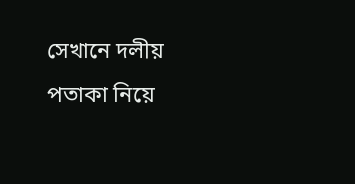সেখানে দলীয় পতাকা নিয়ে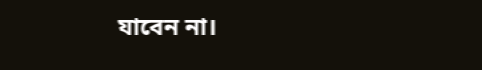যাবেন না।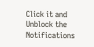Click it and Unblock the Notifications